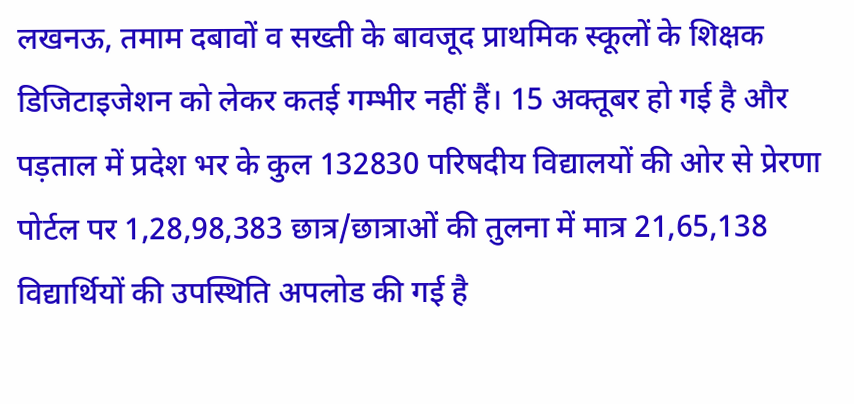लखनऊ, तमाम दबावों व सख्ती के बावजूद प्राथमिक स्कूलों के शिक्षक डिजिटाइजेशन को लेकर कतई गम्भीर नहीं हैं। 15 अक्तूबर हो गई है और पड़ताल में प्रदेश भर के कुल 132830 परिषदीय विद्यालयों की ओर से प्रेरणा पोर्टल पर 1,28,98,383 छात्र/छात्राओं की तुलना में मात्र 21,65,138 विद्यार्थियों की उपस्थिति अपलोड की गई है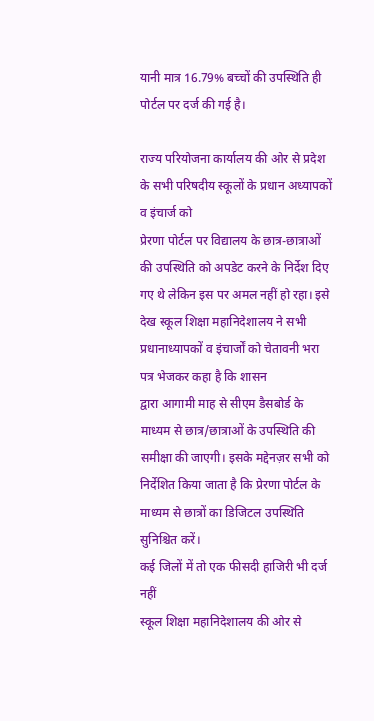यानी मात्र 16.79% बच्चों की उपस्थिति ही पोर्टल पर दर्ज की गई है।

राज्य परियोजना कार्यालय की ओर से प्रदेश के सभी परिषदीय स्कूलों के प्रधान अध्यापकों व इंचार्ज को
प्रेरणा पोर्टल पर विद्यालय के छात्र-छात्राओं की उपस्थिति को अपडेट करने के निर्देश दिए गए थे लेकिन इस पर अमल नहीं हो रहा। इसे देख स्कूल शिक्षा महानिदेशालय ने सभी प्रधानाध्यापकों व इंचार्जों को चेतावनी भरा पत्र भेजकर कहा है कि शासन
द्वारा आगामी माह से सीएम डैसबोर्ड के माध्यम से छात्र/छात्राओं के उपस्थिति की समीक्षा की जाएगी। इसके मद्देनज़र सभी को निर्देशित किया जाता है कि प्रेरणा पोर्टल के माध्यम से छात्रों का डिजिटल उपस्थिति सुनिश्चित करें।
कई जिलों में तो एक फीसदी हाजिरी भी दर्ज नहीं
स्कूल शिक्षा महानिदेशालय की ओर से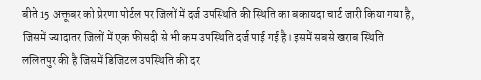बीते 15 अक्तूबर को प्रेरणा पोर्टल पर जिलों में दर्ज उपस्थिति की स्थिति का बकायदा चार्ट जारी किया गया है, जिसमें ज्यादातर जिलों में एक फीसदी से भी कम उपस्थिति दर्ज पाई गई है। इसमें सबसे खराब स्थिति ललितपुर की है जिसमें डिजिटल उपस्थिति की दर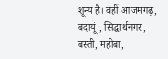शून्य है। वहीं आजमगढ़, बदायूं, सिद्धार्थनगर, बस्ती, महोबा,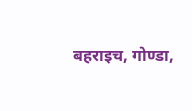बहराइच, गोण्डा,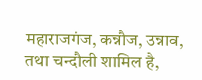महाराजगंज, कन्नौज, उन्नाव, तथा चन्दौली शामिल है,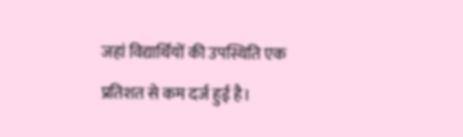जहां विद्यार्थियों की उपस्थिति एक प्रतिशत से कम दर्ज हुई है।